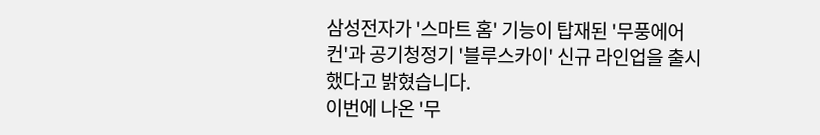삼성전자가 '스마트 홈' 기능이 탑재된 '무풍에어컨'과 공기청정기 '블루스카이' 신규 라인업을 출시했다고 밝혔습니다.
이번에 나온 '무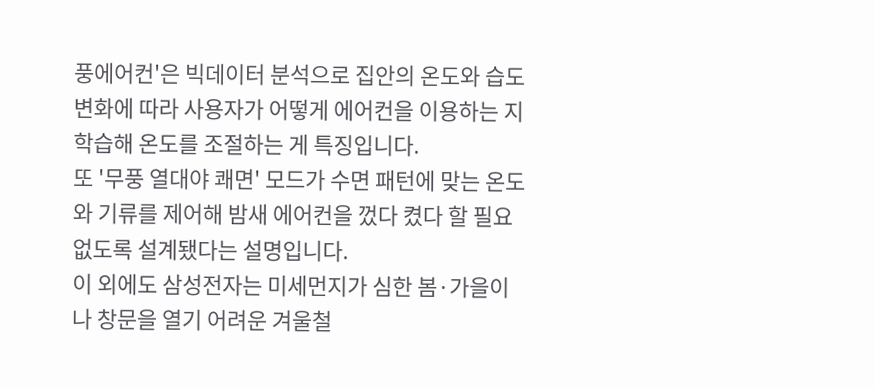풍에어컨'은 빅데이터 분석으로 집안의 온도와 습도 변화에 따라 사용자가 어떻게 에어컨을 이용하는 지 학습해 온도를 조절하는 게 특징입니다.
또 '무풍 열대야 쾌면' 모드가 수면 패턴에 맞는 온도와 기류를 제어해 밤새 에어컨을 껐다 켰다 할 필요 없도록 설계됐다는 설명입니다.
이 외에도 삼성전자는 미세먼지가 심한 봄·가을이나 창문을 열기 어려운 겨울철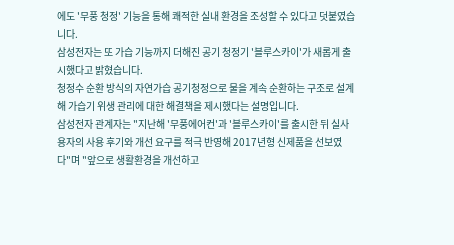에도 '무풍 청정' 기능을 통해 쾌적한 실내 환경을 조성할 수 있다고 덧붙였습니다.
삼성전자는 또 가습 기능까지 더해진 공기 청정기 '블루스카이'가 새롭게 출시했다고 밝혔습니다.
청정수 순환 방식의 자연가습 공기청정으로 물을 계속 순환하는 구조로 설계해 가습기 위생 관리에 대한 해결책을 제시했다는 설명입니다.
삼성전자 관계자는 "지난해 '무풍에어컨'과 '블루스카이'를 출시한 뒤 실사용자의 사용 후기와 개선 요구를 적극 반영해 2017년형 신제품을 선보였다"며 "앞으로 생활환경을 개선하고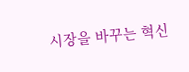시장을 바꾸는 혁신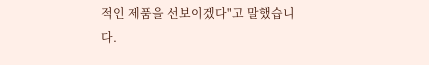적인 제품을 선보이겠다"고 말했습니다.